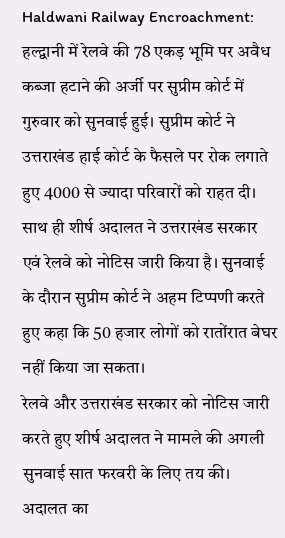Haldwani Railway Encroachment: हल्द्वानी में रेलवे की 78 एकड़ भूमि पर अवैध कब्जा हटाने की अर्जी पर सुप्रीम कोर्ट में गुरुवार को सुनवाई हुई। सुप्रीम कोर्ट ने उत्तराखंड हाई कोर्ट के फैसले पर रोक लगाते हुए 4000 से ज्यादा परिवारों को राहत दी। साथ ही शीर्ष अदालत ने उत्तराखंड सरकार एवं रेलवे को नोटिस जारी किया है। सुनवाई के दौरान सुप्रीम कोर्ट ने अहम टिप्पणी करते हुए कहा कि 50 हजार लोगों को रातोंरात बेघर नहीं किया जा सकता।
रेलवे और उत्तराखंड सरकार को नोटिस जारी करते हुए शीर्ष अदालत ने मामले की अगली सुनवाई सात फरवरी के लिए तय की। अदालत का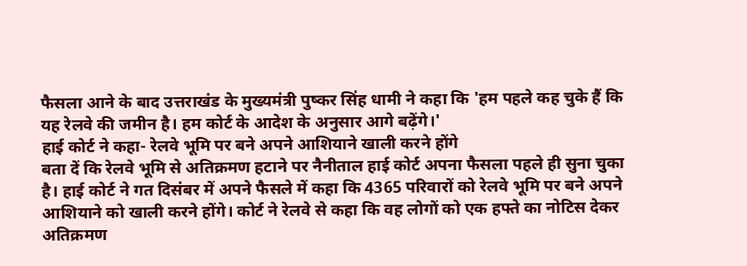फैसला आने के बाद उत्तराखंड के मुख्यमंत्री पुष्कर सिंह धामी ने कहा कि 'हम पहले कह चुके हैं कि यह रेलवे की जमीन है। हम कोर्ट के आदेश के अनुसार आगे बढ़ेंगे।'
हाई कोर्ट ने कहा- रेलवे भूमि पर बने अपने आशियाने खाली करने होंगे
बता दें कि रेलवे भूमि से अतिक्रमण हटाने पर नैनीताल हाई कोर्ट अपना फैसला पहले ही सुना चुका है। हाई कोर्ट ने गत दिसंबर में अपने फैसले में कहा कि 4365 परिवारों को रेलवे भूमि पर बने अपने आशियाने को खाली करने होंगे। कोर्ट ने रेलवे से कहा कि वह लोगों को एक हफ्ते का नोटिस देकर अतिक्रमण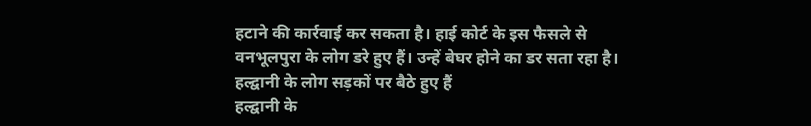हटाने की कार्रवाई कर सकता है। हाई कोर्ट के इस फैसले से वनभूलपुरा के लोग डरे हुए हैं। उन्हें बेघर होने का डर सता रहा है।
हल्द्वानी के लोग सड़कों पर बैठे हुए हैं
हल्द्वानी के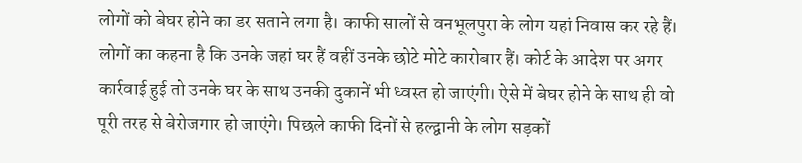लोगों को बेघर होने का डर सताने लगा है। काफी सालों से वनभूलपुरा के लोग यहां निवास कर रहे हैं। लोगों का कहना है कि उनके जहां घर हैं वहीं उनके छोटे मोटे कारोबार हैं। कोर्ट के आदेश पर अगर कार्रवाई हुई तो उनके घर के साथ उनकी दुकानें भी ध्वस्त हो जाएंगी। ऐसे में बेघर होने के साथ ही वो पूरी तरह से बेरोजगार हो जाएंगे। पिछले काफी दिनों से हल्द्वानी के लोग सड़कों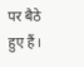पर बैठे हुए हैं।